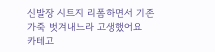신발장 시트지 리폼하면서 기존 가죽 벗겨내느라 고생했어요
카테고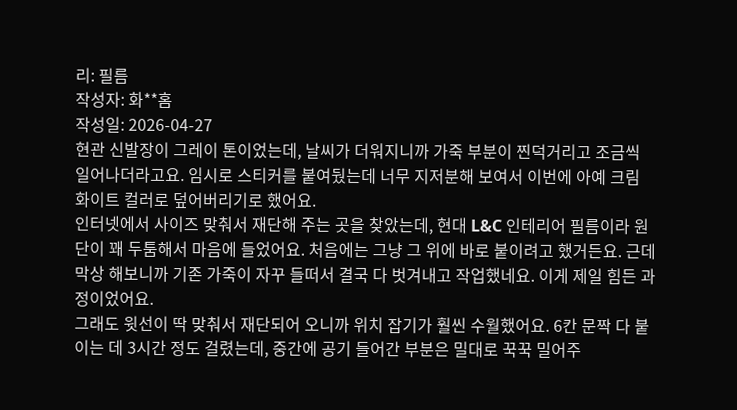리: 필름
작성자: 화**홈
작성일: 2026-04-27
현관 신발장이 그레이 톤이었는데, 날씨가 더워지니까 가죽 부분이 찐덕거리고 조금씩 일어나더라고요. 임시로 스티커를 붙여뒀는데 너무 지저분해 보여서 이번에 아예 크림 화이트 컬러로 덮어버리기로 했어요.
인터넷에서 사이즈 맞춰서 재단해 주는 곳을 찾았는데, 현대 L&C 인테리어 필름이라 원단이 꽤 두툼해서 마음에 들었어요. 처음에는 그냥 그 위에 바로 붙이려고 했거든요. 근데 막상 해보니까 기존 가죽이 자꾸 들떠서 결국 다 벗겨내고 작업했네요. 이게 제일 힘든 과정이었어요.
그래도 윗선이 딱 맞춰서 재단되어 오니까 위치 잡기가 훨씬 수월했어요. 6칸 문짝 다 붙이는 데 3시간 정도 걸렸는데, 중간에 공기 들어간 부분은 밀대로 꾹꾹 밀어주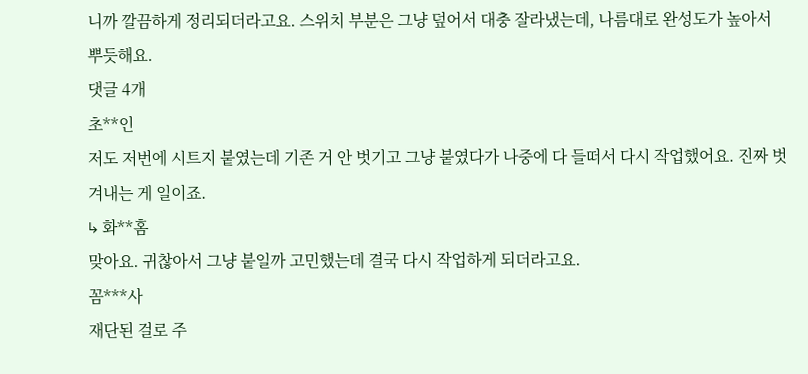니까 깔끔하게 정리되더라고요. 스위치 부분은 그냥 덮어서 대충 잘라냈는데, 나름대로 완성도가 높아서 뿌듯해요.
댓글 4개
초**인
저도 저번에 시트지 붙였는데 기존 거 안 벗기고 그냥 붙였다가 나중에 다 들떠서 다시 작업했어요. 진짜 벗겨내는 게 일이죠.
↳ 화**홈
맞아요. 귀찮아서 그냥 붙일까 고민했는데 결국 다시 작업하게 되더라고요.
꼼***사
재단된 걸로 주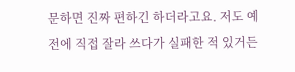문하면 진짜 편하긴 하더라고요. 저도 예전에 직접 잘라 쓰다가 실패한 적 있거든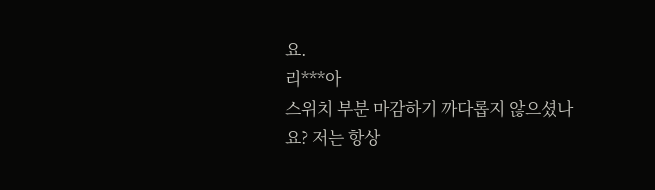요.
리***아
스위치 부분 마감하기 까다롭지 않으셨나요? 저는 항상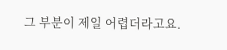그 부분이 제일 어렵더라고요.